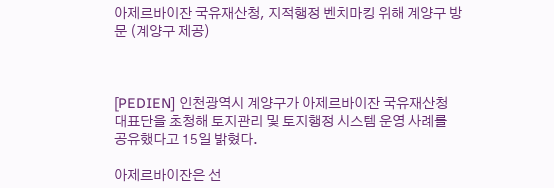아제르바이잔 국유재산청, 지적행정 벤치마킹 위해 계양구 방문 (계양구 제공)



[PEDIEN] 인천광역시 계양구가 아제르바이잔 국유재산청 대표단을 초청해 토지관리 및 토지행정 시스템 운영 사례를 공유했다고 15일 밝혔다.

아제르바이잔은 선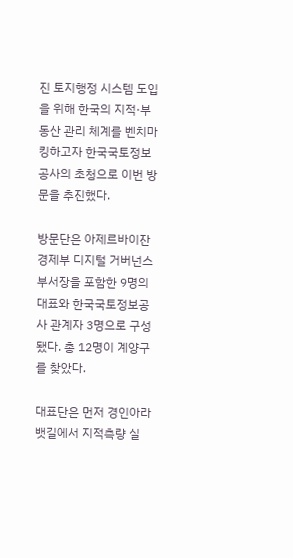진 토지행정 시스템 도입을 위해 한국의 지적·부동산 관리 체계를 벤치마킹하고자 한국국토정보공사의 초청으로 이번 방문을 추진했다.

방문단은 아제르바이잔 경제부 디지털 거버넌스 부서장을 포함한 9명의 대표와 한국국토정보공사 관계자 3명으로 구성됐다. 총 12명이 계양구를 찾았다.

대표단은 먼저 경인아라뱃길에서 지적측량 실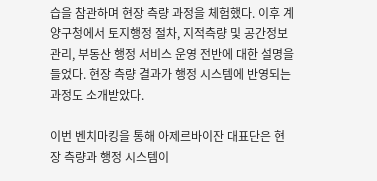습을 참관하며 현장 측량 과정을 체험했다. 이후 계양구청에서 토지행정 절차, 지적측량 및 공간정보 관리, 부동산 행정 서비스 운영 전반에 대한 설명을 들었다. 현장 측량 결과가 행정 시스템에 반영되는 과정도 소개받았다.

이번 벤치마킹을 통해 아제르바이잔 대표단은 현장 측량과 행정 시스템이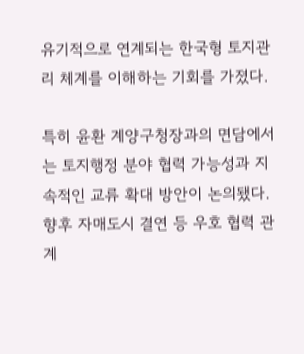유기적으로 연계되는 한국형 토지관리 체계를 이해하는 기회를 가졌다.

특히 윤환 계양구청장과의 면담에서는 토지행정 분야 협력 가능성과 지속적인 교류 확대 방안이 논의됐다. 향후 자매도시 결연 등 우호 협력 관계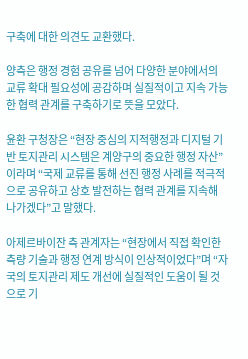구축에 대한 의견도 교환했다.

양측은 행정 경험 공유를 넘어 다양한 분야에서의 교류 확대 필요성에 공감하며 실질적이고 지속 가능한 협력 관계를 구축하기로 뜻을 모았다.

윤환 구청장은 “현장 중심의 지적행정과 디지털 기반 토지관리 시스템은 계양구의 중요한 행정 자산”이라며 “국제 교류를 통해 선진 행정 사례를 적극적으로 공유하고 상호 발전하는 협력 관계를 지속해 나가겠다”고 말했다.

아제르바이잔 측 관계자는 “현장에서 직접 확인한 측량 기술과 행정 연계 방식이 인상적이었다”며 “자국의 토지관리 제도 개선에 실질적인 도움이 될 것으로 기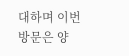대하며 이번 방문은 양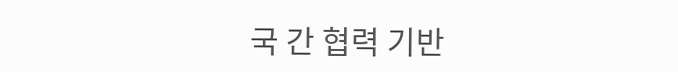국 간 협력 기반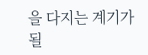을 다지는 계기가 될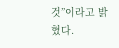것”이라고 밝혔다.